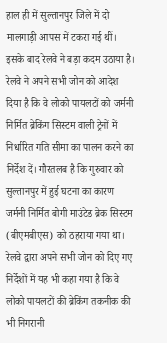हाल ही में सुल्तानपुर जिले में दो मालगाड़ी आपस में टकरा गई थीं। इसके बाद रेलवे ने बड़ा कदम उठाया है। रेलवे ने अपने सभी जोन को आदेश दिया है कि वे लोको पायलटों को जर्मनी निर्मित ब्रेकिंग सिस्टम वाली ट्रेनों में निर्धारित गति सीमा का पालन करने का निर्देश दें। गौरतलब है कि गुरुवार को सुल्तानपुर में हुई घटना का कारण जर्मनी निर्मित बोगी माउंटेड ब्रेक सिस्टम (बीएमबीएस) को ठहराया गया था।
रेलवे द्वारा अपने सभी जोन को दिए गए निर्देशों में यह भी कहा गया है कि वे लोको पायलटों की ब्रेकिंग तकनीक की भी निगरानी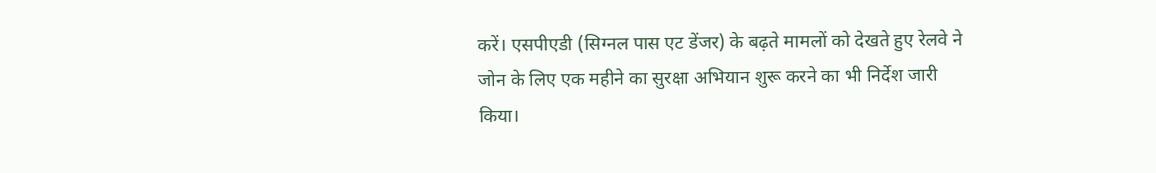करें। एसपीएडी (सिग्नल पास एट डेंजर) के बढ़ते मामलों को देखते हुए रेलवे ने जोन के लिए एक महीने का सुरक्षा अभियान शुरू करने का भी निर्देश जारी किया।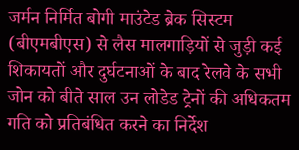जर्मन निर्मित बोगी माउंटेड ब्रेक सिस्टम (बीएमबीएस) से लैस मालगाड़ियों से जुड़ी कई शिकायतों और दुर्घटनाओं के बाद रेलवे के सभी जोन को बीते साल उन लोडेड ट्रेनों की अधिकतम गति को प्रतिबंधित करने का निर्देश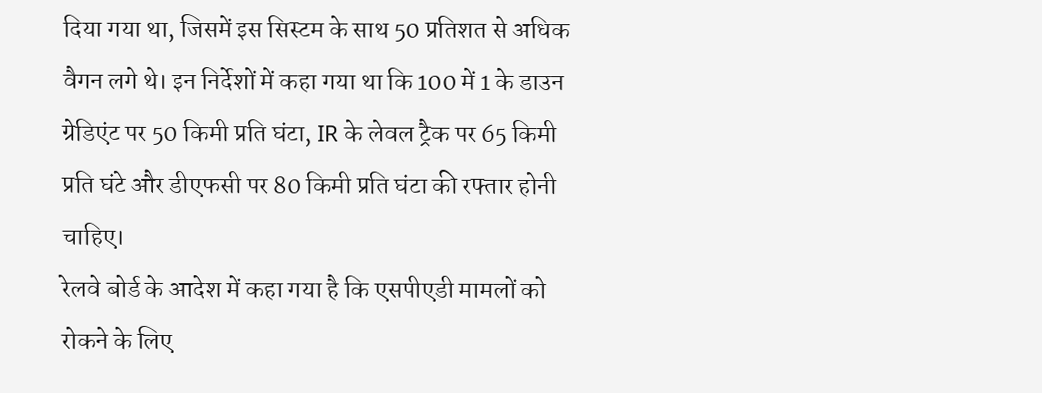दिया गया था, जिसमें इस सिस्टम के साथ 50 प्रतिशत से अधिक वैगन लगे थे। इन निर्देशों में कहा गया था कि 100 में 1 के डाउन ग्रेडिएंट पर 50 किमी प्रति घंटा, IR के लेवल ट्रैक पर 65 किमी प्रति घंटे और डीएफसी पर 80 किमी प्रति घंटा की रफ्तार होनी चाहिए।
रेलवे बोर्ड के आदेश में कहा गया है कि एसपीएडी मामलों को रोकने के लिए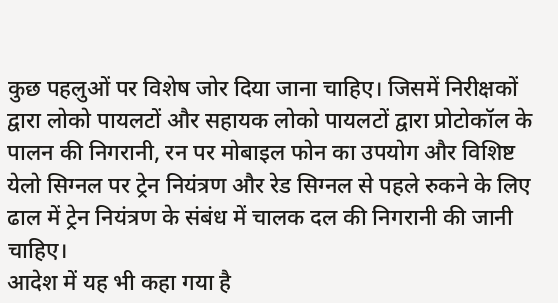कुछ पहलुओं पर विशेष जोर दिया जाना चाहिए। जिसमें निरीक्षकों द्वारा लोको पायलटों और सहायक लोको पायलटों द्वारा प्रोटोकॉल के पालन की निगरानी, रन पर मोबाइल फोन का उपयोग और विशिष्ट येलो सिग्नल पर ट्रेन नियंत्रण और रेड सिग्नल से पहले रुकने के लिए ढाल में ट्रेन नियंत्रण के संबंध में चालक दल की निगरानी की जानी चाहिए।
आदेश में यह भी कहा गया है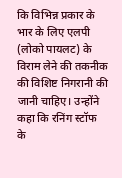कि विभिन्न प्रकार के भार के लिए एलपी (लोको पायलट) के विराम लेने की तकनीक की विशिष्ट निगरानी की जानी चाहिए। उन्होंने कहा कि रनिंग स्टॉफ के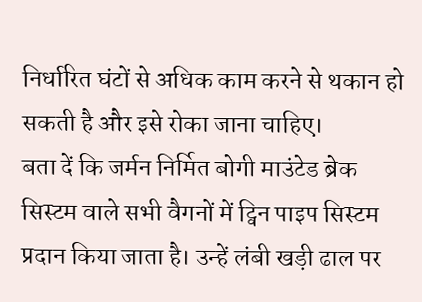निर्धारित घंटों से अधिक काम करने से थकान हो सकती है और इसे रोका जाना चाहिए।
बता दें कि जर्मन निर्मित बोगी माउंटेड ब्रेक सिस्टम वाले सभी वैगनों में ट्विन पाइप सिस्टम प्रदान किया जाता है। उन्हें लंबी खड़ी ढाल पर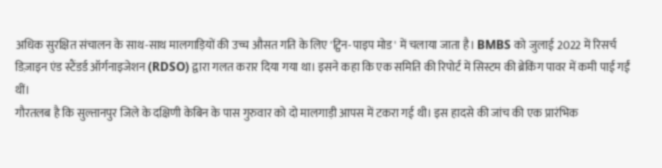अधिक सुरक्षित संचालन के साथ-साथ मालगाड़ियों की उच्च औसत गति के लिए 'ट्विन-पाइप मोड' में चलाया जाता है। BMBS को जुलाई 2022 में रिसर्च डिज़ाइन एंड स्टैंडर्ड ऑर्गनाइजेशन (RDSO) द्वारा गलत करार दिया गया था। इसने कहा कि एक समिति की रिपोर्ट में सिस्टम की ब्रेकिंग पावर में कमी पाई गईं थीं।
गौरतलब है कि सुल्तानपुर जिले के दक्षिणी केबिन के पास गुरुवार को दो मालगाड़ी आपस में टकरा गई थी। इस हादसे की जांच की एक प्रारंभिक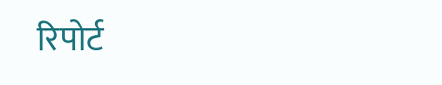रिपोर्ट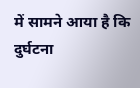में सामने आया है कि दुर्घटना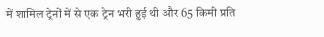में शामिल ट्रेनों में से एक ट्रेन भरी हुई थी और 65 किमी प्रति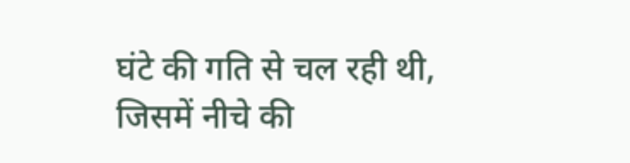घंटे की गति से चल रही थी, जिसमें नीचे की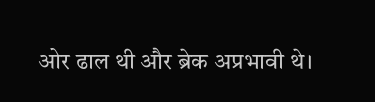ओर ढाल थी और ब्रेक अप्रभावी थे।